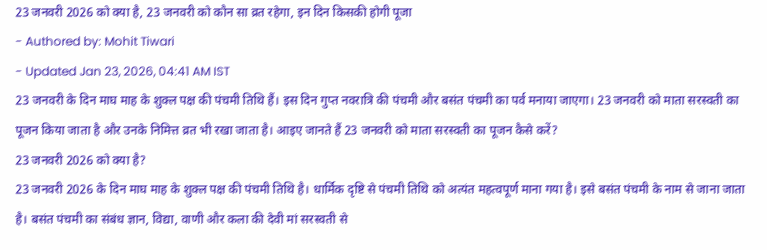23 जनवरी 2026 को क्या है, 23 जनवरी को कौन सा व्रत रहेगा, इन दिन किसकी होगी पूजा
- Authored by: Mohit Tiwari
- Updated Jan 23, 2026, 04:41 AM IST
23 जनवरी के दिन माघ माह के शुक्ल पक्ष की पंचमी तिथि हैं। इस दिन गुप्त नवरात्रि की पंचमी और बसंत पंचमी का पर्व मनाया जाएगा। 23 जनवरी को माता सरस्वती का पूजन किया जाता है और उनके निमित्त व्रत भी रखा जाता है। आइए जानते हैं 23 जनवरी को माता सरस्वती का पूजन कैसे करें?
23 जनवरी 2026 को क्या है?
23 जनवरी 2026 के दिन माघ माह के शुक्ल पक्ष की पंचमी तिथि है। धार्मिक दृष्टि से पंचमी तिथि को अत्यंत महत्वपूर्ण माना गया है। इसे बसंत पंचमी के नाम से जाना जाता है। बसंत पंचमी का संबंध ज्ञान, विद्या, वाणी और कला की देवी मां सरस्वती से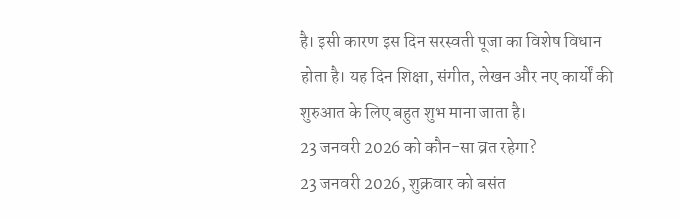है। इसी कारण इस दिन सरस्वती पूजा का विशेष विधान होता है। यह दिन शिक्षा, संगीत, लेखन और नए कार्यों की शुरुआत के लिए बहुत शुभ माना जाता है।
23 जनवरी 2026 को कौन-सा व्रत रहेगा?
23 जनवरी 2026, शुक्रवार को बसंत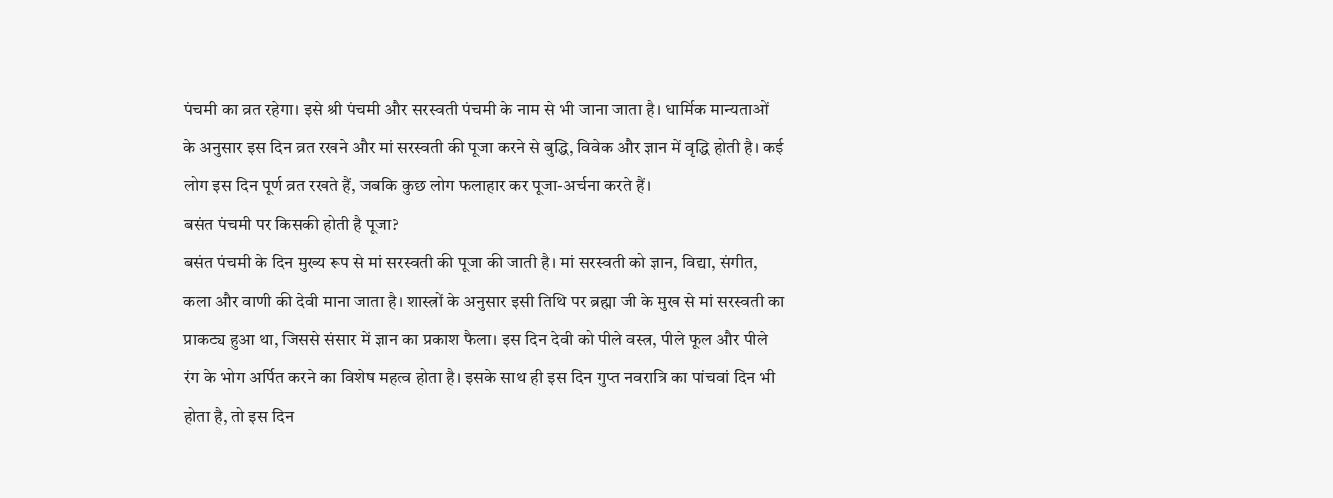पंचमी का व्रत रहेगा। इसे श्री पंचमी और सरस्वती पंचमी के नाम से भी जाना जाता है। धार्मिक मान्यताओं के अनुसार इस दिन व्रत रखने और मां सरस्वती की पूजा करने से बुद्धि, विवेक और ज्ञान में वृद्धि होती है। कई लोग इस दिन पूर्ण व्रत रखते हैं, जबकि कुछ लोग फलाहार कर पूजा-अर्चना करते हैं।
बसंत पंचमी पर किसकी होती है पूजा?
बसंत पंचमी के दिन मुख्य रूप से मां सरस्वती की पूजा की जाती है। मां सरस्वती को ज्ञान, विद्या, संगीत, कला और वाणी की देवी माना जाता है। शास्त्रों के अनुसार इसी तिथि पर ब्रह्मा जी के मुख से मां सरस्वती का प्राकट्य हुआ था, जिससे संसार में ज्ञान का प्रकाश फैला। इस दिन देवी को पीले वस्त्र, पीले फूल और पीले रंग के भोग अर्पित करने का विशेष महत्व होता है। इसके साथ ही इस दिन गुप्त नवरात्रि का पांचवां दिन भी होता है, तो इस दिन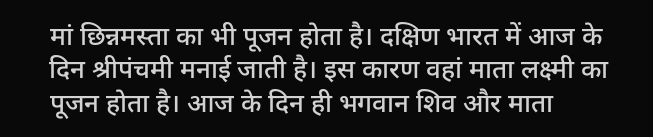मां छिन्नमस्ता का भी पूजन होता है। दक्षिण भारत में आज के दिन श्रीपंचमी मनाई जाती है। इस कारण वहां माता लक्ष्मी का पूजन होता है। आज के दिन ही भगवान शिव और माता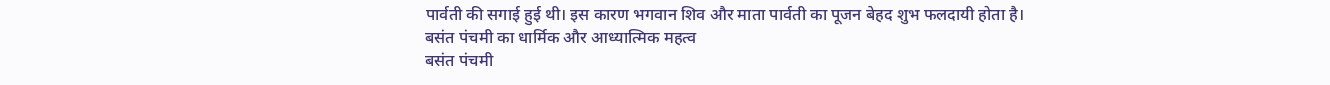पार्वती की सगाई हुई थी। इस कारण भगवान शिव और माता पार्वती का पूजन बेहद शुभ फलदायी होता है।
बसंत पंचमी का धार्मिक और आध्यात्मिक महत्व
बसंत पंचमी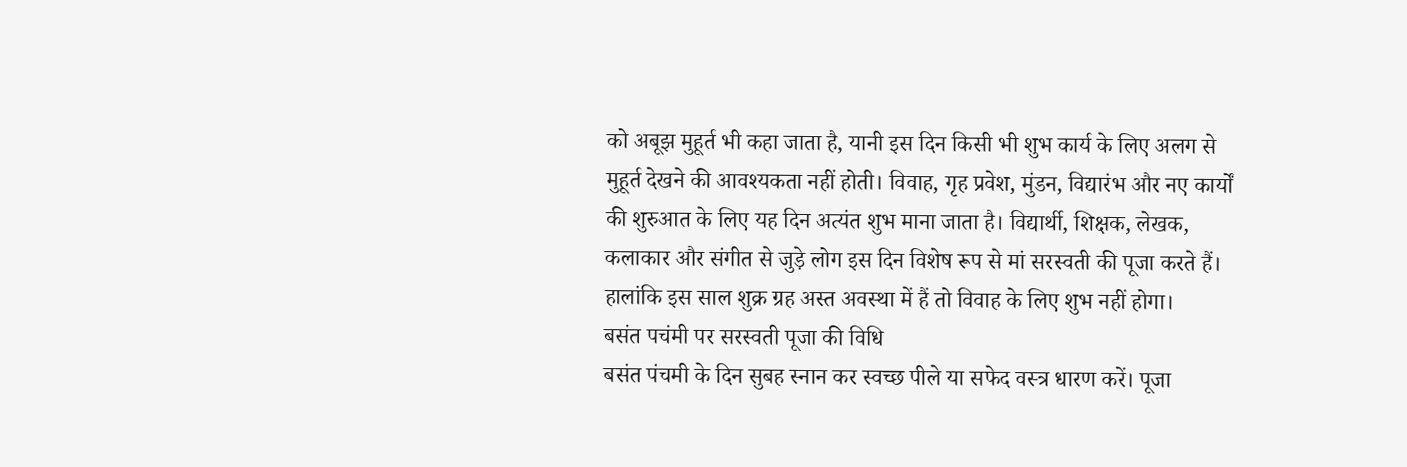को अबूझ मुहूर्त भी कहा जाता है, यानी इस दिन किसी भी शुभ कार्य के लिए अलग से मुहूर्त देखने की आवश्यकता नहीं होती। विवाह, गृह प्रवेश, मुंडन, विद्यारंभ और नए कार्यों की शुरुआत के लिए यह दिन अत्यंत शुभ माना जाता है। विद्यार्थी, शिक्षक, लेखक, कलाकार और संगीत से जुड़े लोग इस दिन विशेष रूप से मां सरस्वती की पूजा करते हैं। हालांकि इस साल शुक्र ग्रह अस्त अवस्था में हैं तो विवाह के लिए शुभ नहीं होगा।
बसंत पचंमी पर सरस्वती पूजा की विधि
बसंत पंचमी के दिन सुबह स्नान कर स्वच्छ पीले या सफेद वस्त्र धारण करें। पूजा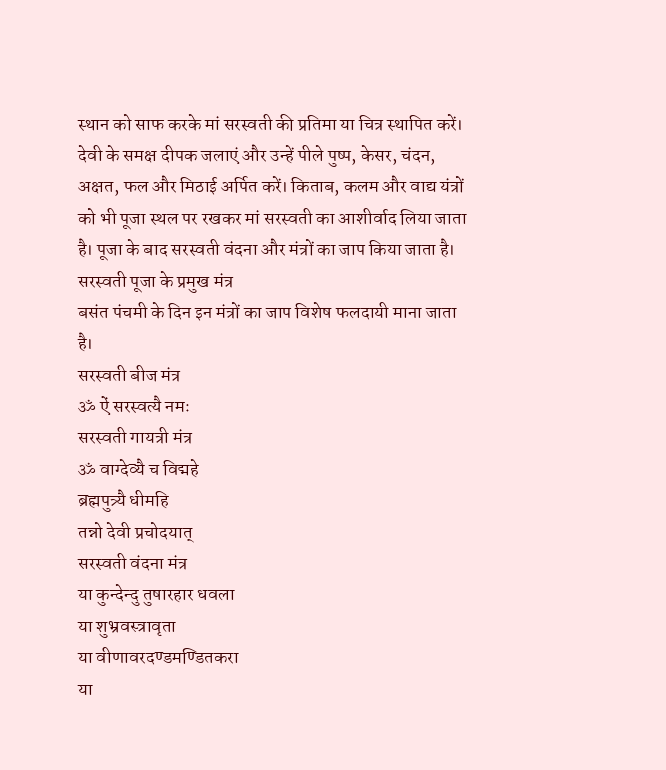स्थान को साफ करके मां सरस्वती की प्रतिमा या चित्र स्थापित करें। देवी के समक्ष दीपक जलाएं और उन्हें पीले पुष्प, केसर, चंदन, अक्षत, फल और मिठाई अर्पित करें। किताब, कलम और वाद्य यंत्रों को भी पूजा स्थल पर रखकर मां सरस्वती का आशीर्वाद लिया जाता है। पूजा के बाद सरस्वती वंदना और मंत्रों का जाप किया जाता है।
सरस्वती पूजा के प्रमुख मंत्र
बसंत पंचमी के दिन इन मंत्रों का जाप विशेष फलदायी माना जाता है।
सरस्वती बीज मंत्र
ॐ ऐं सरस्वत्यै नमः
सरस्वती गायत्री मंत्र
ॐ वाग्देव्यै च विद्महे
ब्रह्मपुत्र्यै धीमहि
तन्नो देवी प्रचोदयात्
सरस्वती वंदना मंत्र
या कुन्देन्दु तुषारहार धवला
या शुभ्रवस्त्रावृता
या वीणावरदण्डमण्डितकरा
या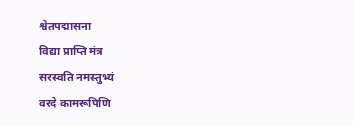श्वेतपद्मासना
विद्या प्राप्ति मंत्र
सरस्वति नमस्तुभ्यं
वरदे कामरूपिणि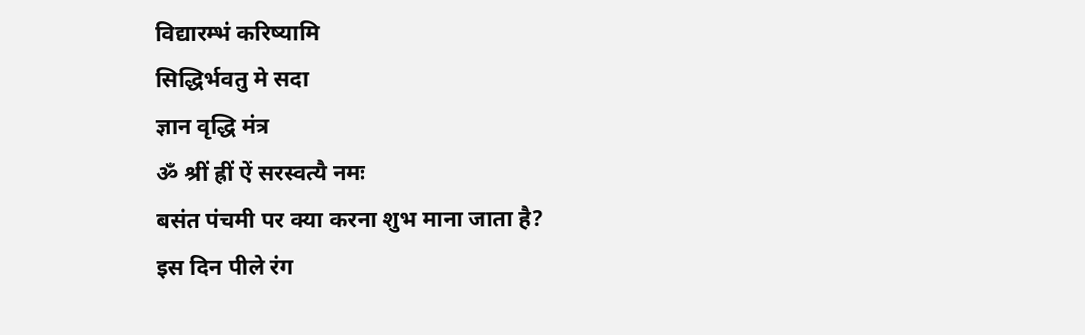विद्यारम्भं करिष्यामि
सिद्धिर्भवतु मे सदा
ज्ञान वृद्धि मंत्र
ॐ श्रीं ह्रीं ऐं सरस्वत्यै नमः
बसंत पंचमी पर क्या करना शुभ माना जाता है?
इस दिन पीले रंग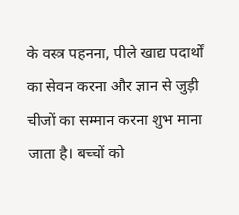के वस्त्र पहनना, पीले खाद्य पदार्थों का सेवन करना और ज्ञान से जुड़ी चीजों का सम्मान करना शुभ माना जाता है। बच्चों को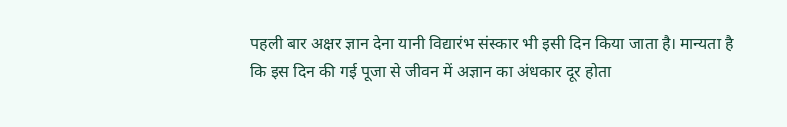पहली बार अक्षर ज्ञान देना यानी विद्यारंभ संस्कार भी इसी दिन किया जाता है। मान्यता है कि इस दिन की गई पूजा से जीवन में अज्ञान का अंधकार दूर होता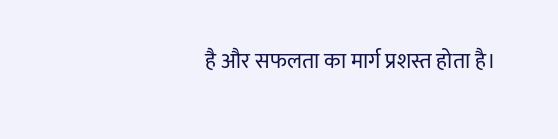है और सफलता का मार्ग प्रशस्त होता है।